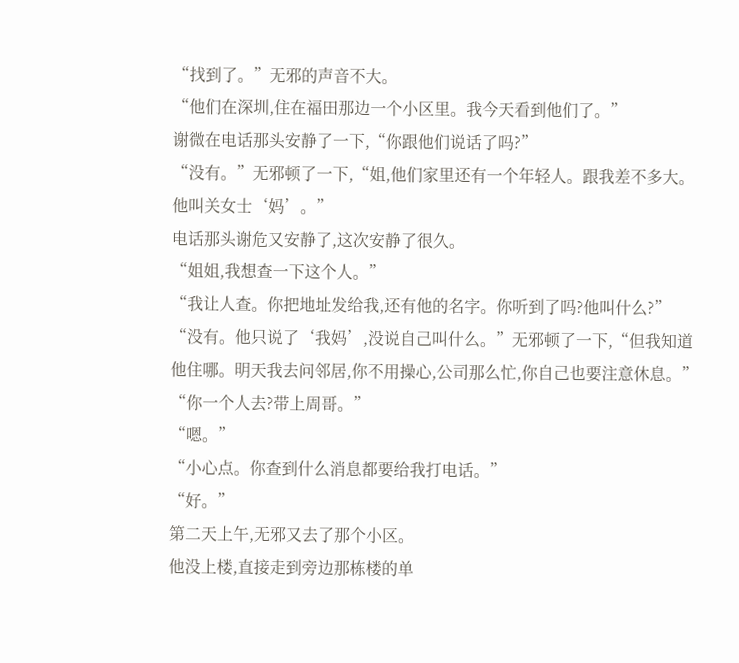“找到了。”无邪的声音不大。
“他们在深圳,住在福田那边一个小区里。我今天看到他们了。”
谢微在电话那头安静了一下,“你跟他们说话了吗?”
“没有。”无邪顿了一下,“姐,他们家里还有一个年轻人。跟我差不多大。他叫关女士‘妈’。”
电话那头谢危又安静了,这次安静了很久。
“姐姐,我想查一下这个人。”
“我让人查。你把地址发给我,还有他的名字。你听到了吗?他叫什么?”
“没有。他只说了‘我妈’,没说自己叫什么。”无邪顿了一下,“但我知道他住哪。明天我去问邻居,你不用操心,公司那么忙,你自己也要注意休息。”
“你一个人去?带上周哥。”
“嗯。”
“小心点。你查到什么消息都要给我打电话。”
“好。”
第二天上午,无邪又去了那个小区。
他没上楼,直接走到旁边那栋楼的单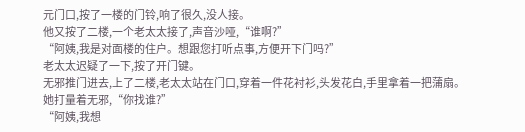元门口,按了一楼的门铃,响了很久,没人接。
他又按了二楼,一个老太太接了,声音沙哑,“谁啊?”
“阿姨,我是对面楼的住户。想跟您打听点事,方便开下门吗?”
老太太迟疑了一下,按了开门键。
无邪推门进去,上了二楼,老太太站在门口,穿着一件花衬衫,头发花白,手里拿着一把蒲扇。
她打量着无邪,“你找谁?”
“阿姨,我想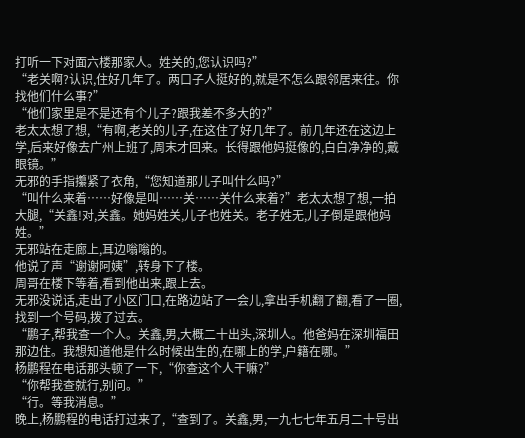打听一下对面六楼那家人。姓关的,您认识吗?”
“老关啊?认识,住好几年了。两口子人挺好的,就是不怎么跟邻居来往。你找他们什么事?”
“他们家里是不是还有个儿子?跟我差不多大的?”
老太太想了想,“有啊,老关的儿子,在这住了好几年了。前几年还在这边上学,后来好像去广州上班了,周末才回来。长得跟他妈挺像的,白白净净的,戴眼镜。”
无邪的手指攥紧了衣角,“您知道那儿子叫什么吗?”
“叫什么来着……好像是叫……关……关什么来着?”老太太想了想,一拍大腿,“关鑫!对,关鑫。她妈姓关,儿子也姓关。老子姓无,儿子倒是跟他妈姓。”
无邪站在走廊上,耳边嗡嗡的。
他说了声“谢谢阿姨”,转身下了楼。
周哥在楼下等着,看到他出来,跟上去。
无邪没说话,走出了小区门口,在路边站了一会儿,拿出手机翻了翻,看了一圈,找到一个号码,拨了过去。
“鹏子,帮我查一个人。关鑫,男,大概二十出头,深圳人。他爸妈在深圳福田那边住。我想知道他是什么时候出生的,在哪上的学,户籍在哪。”
杨鹏程在电话那头顿了一下,“你查这个人干嘛?”
“你帮我查就行,别问。”
“行。等我消息。”
晚上,杨鹏程的电话打过来了,“查到了。关鑫,男,一九七七年五月二十号出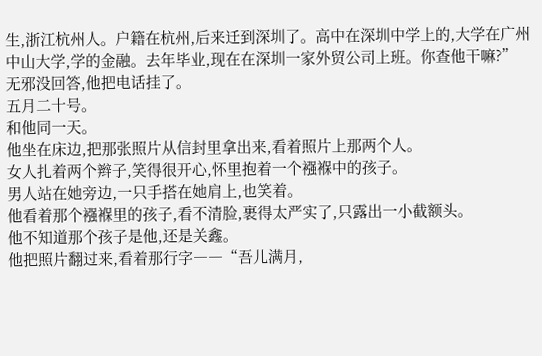生,浙江杭州人。户籍在杭州,后来迁到深圳了。高中在深圳中学上的,大学在广州中山大学,学的金融。去年毕业,现在在深圳一家外贸公司上班。你查他干嘛?”
无邪没回答,他把电话挂了。
五月二十号。
和他同一天。
他坐在床边,把那张照片从信封里拿出来,看着照片上那两个人。
女人扎着两个辫子,笑得很开心,怀里抱着一个襁褓中的孩子。
男人站在她旁边,一只手搭在她肩上,也笑着。
他看着那个襁褓里的孩子,看不清脸,裹得太严实了,只露出一小截额头。
他不知道那个孩子是他,还是关鑫。
他把照片翻过来,看着那行字――“吾儿满月,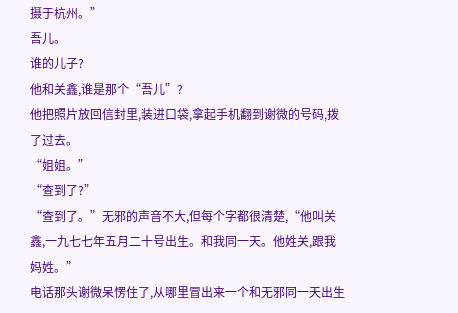摄于杭州。”
吾儿。
谁的儿子?
他和关鑫,谁是那个“吾儿”?
他把照片放回信封里,装进口袋,拿起手机翻到谢微的号码,拨了过去。
“姐姐。”
“查到了?”
“查到了。”无邪的声音不大,但每个字都很清楚,“他叫关鑫,一九七七年五月二十号出生。和我同一天。他姓关,跟我妈姓。”
电话那头谢微呆愣住了,从哪里冒出来一个和无邪同一天出生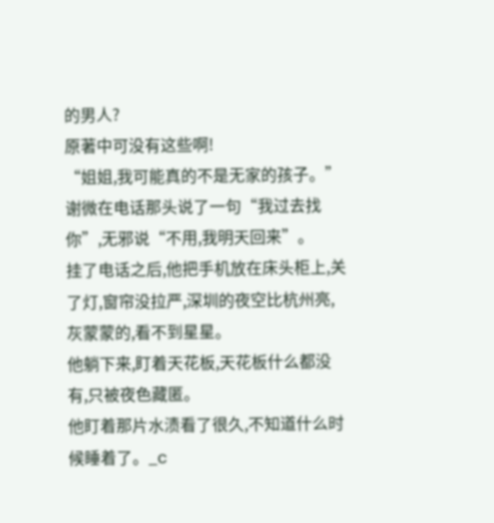的男人?
原著中可没有这些啊!
“姐姐,我可能真的不是无家的孩子。”
谢微在电话那头说了一句“我过去找你”,无邪说“不用,我明天回来”。
挂了电话之后,他把手机放在床头柜上,关了灯,窗帘没拉严,深圳的夜空比杭州亮,灰蒙蒙的,看不到星星。
他躺下来,盯着天花板,天花板什么都没有,只被夜色藏匿。
他盯着那片水渍看了很久,不知道什么时候睡着了。_c